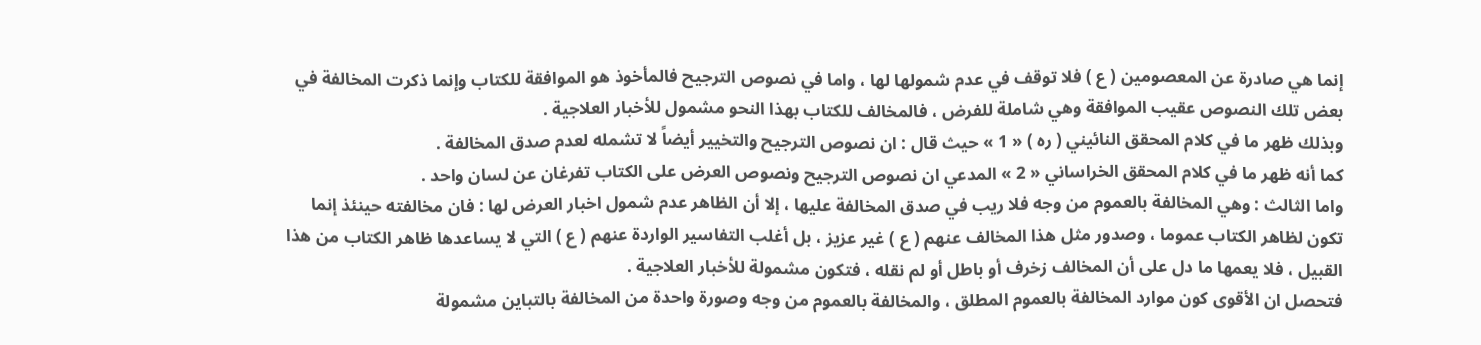إنما هي صادرة عن المعصومين ( ع ) فلا توقف في عدم شمولها لها ، واما في نصوص الترجيح فالمأخوذ هو الموافقة للكتاب وإنما ذكرت المخالفة في بعض تلك النصوص عقيب الموافقة وهي شاملة للفرض ، فالمخالف للكتاب بهذا النحو مشمول للأخبار العلاجية .
وبذلك ظهر ما في كلام المحقق النائيني ( ره ) « 1 » حيث قال : ان نصوص الترجيح والتخيير أيضاً لا تشمله لعدم صدق المخالفة .
كما أنه ظهر ما في كلام المحقق الخراساني « 2 » المدعي ان نصوص الترجيح ونصوص العرض على الكتاب تفرغان عن لسان واحد .
واما الثالث : وهي المخالفة بالعموم من وجه فلا ريب في صدق المخالفة عليها ، إلا أن الظاهر عدم شمول اخبار العرض لها : فان مخالفته حينئذ إنما تكون لظاهر الكتاب عموما ، وصدور مثل هذا المخالف عنهم ( ع ) غير عزيز ، بل أغلب التفاسير الواردة عنهم ( ع ) التي لا يساعدها ظاهر الكتاب من هذا القبيل ، فلا يعمها ما دل على أن المخالف زخرف أو باطل أو لم نقله ، فتكون مشمولة للأخبار العلاجية .
فتحصل ان الأقوى كون موارد المخالفة بالعموم المطلق ، والمخالفة بالعموم من وجه وصورة واحدة من المخالفة بالتباين مشمولة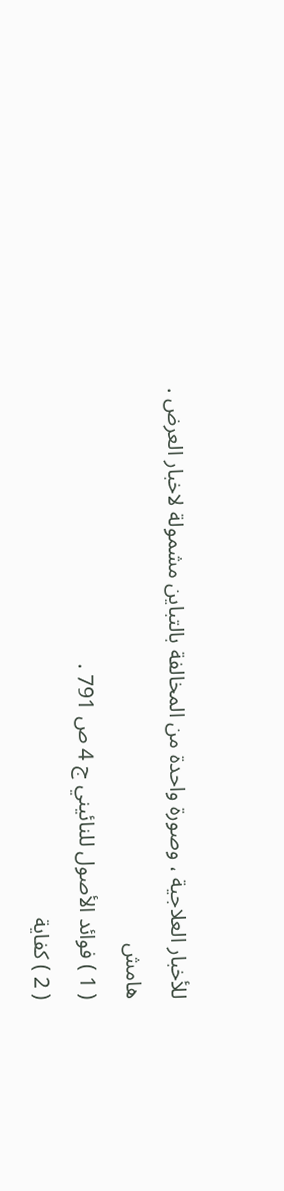للأخبار العلاجية ، وصورة واحدة من المخالفة بالتباين مشمولة لاخبار العرض .
هامش
( 1 ) فوائد الأصول للنائيني ج 4 ص 791 .
( 2 ) كفاية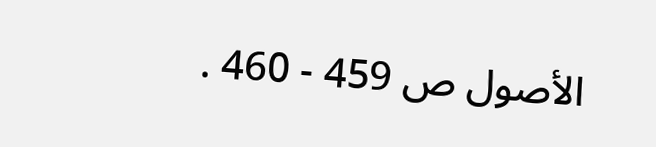الأصول ص 459 - 460 .